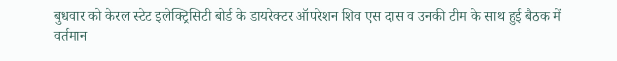बुधवार को केरल स्टेट इलेक्ट्रिसिटी बोर्ड के डायरेक्टर ऑपरेशन शिव एस दास व उनकी टीम के साथ हुई बैठक में वर्तमान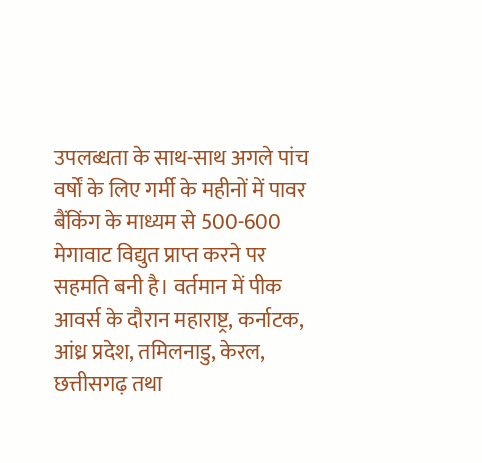उपलब्धता के साथ-साथ अगले पांच वर्षों के लिए गर्मी के महीनों में पावर बैंकिंग के माध्यम से 500-600 मेगावाट विद्युत प्राप्त करने पर सहमति बनी है। वर्तमान में पीक आवर्स के दौरान महाराष्ट्र, कर्नाटक, आंध्र प्रदेश, तमिलनाडु, केरल, छत्तीसगढ़ तथा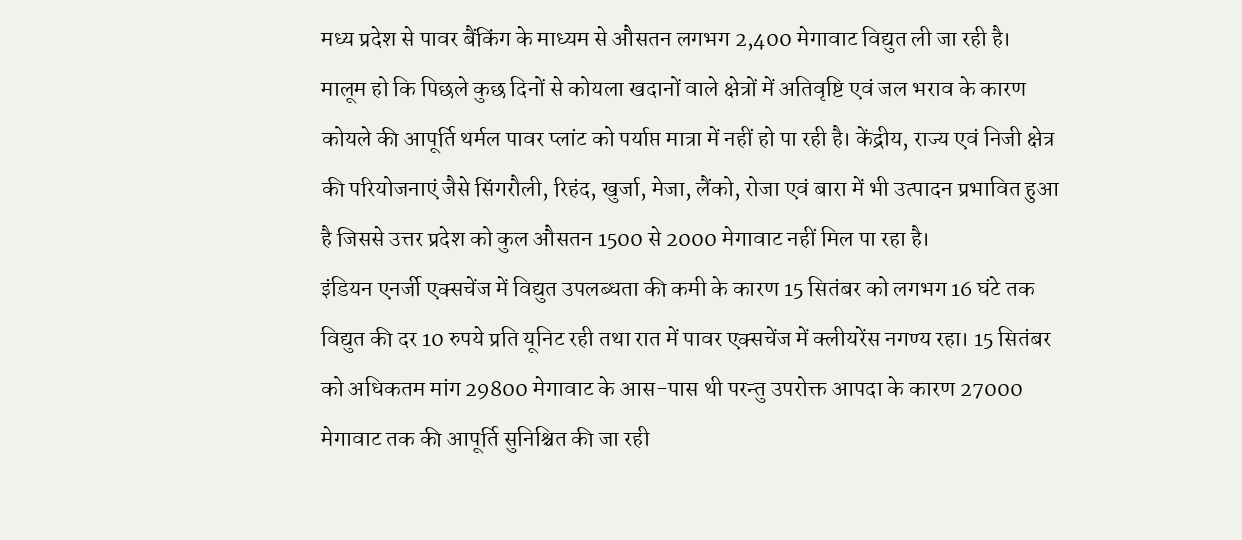मध्य प्रदेश से पावर बैंकिंग के माध्यम से औसतन लगभग 2,400 मेगावाट विद्युत ली जा रही है।
मालूम हो कि पिछले कुछ दिनों से कोयला खदानों वाले क्षेत्रों में अतिवृष्टि एवं जल भराव के कारण कोयले की आपूर्ति थर्मल पावर प्लांट को पर्याप्त मात्रा में नहीं हो पा रही है। केंद्रीय, राज्य एवं निजी क्षेत्र की परियोजनाएं जैसे सिंगरौली, रिहंद, खुर्जा, मेजा, लैंको, रोजा एवं बारा में भी उत्पादन प्रभावित हुआ है जिससे उत्तर प्रदेश को कुल औसतन 1500 से 2000 मेगावाट नहीं मिल पा रहा है।
इंडियन एनर्जी एक्सचेंज में विद्युत उपलब्धता की कमी के कारण 15 सितंबर को लगभग 16 घंटे तक विद्युत की दर 10 रुपये प्रति यूनिट रही तथा रात में पावर एक्सचेंज में क्लीयरेंस नगण्य रहा। 15 सितंबर को अधिकतम मांग 29800 मेगावाट के आस-पास थी परन्तु उपरोक्त आपदा के कारण 27000 मेगावाट तक की आपूर्ति सुनिश्चित की जा रही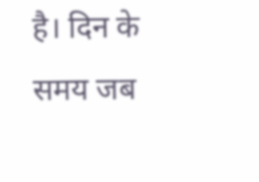है। दिन के समय जब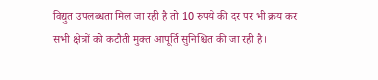विद्युत उपलब्धता मिल जा रही है तो 10 रुपये की दर पर भी क्रय कर सभी क्षेत्रों को कटौती मुक्त आपूर्ति सुनिश्चित की जा रही है।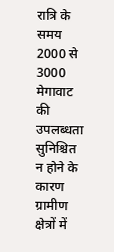रात्रि के समय 2000 से 3000 मेगावाट की उपलब्धता सुनिश्चित न होने के कारण ग्रामीण क्षेत्रों में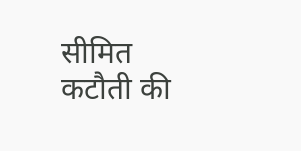सीमित कटौती की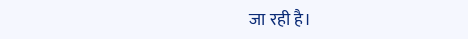जा रही है।